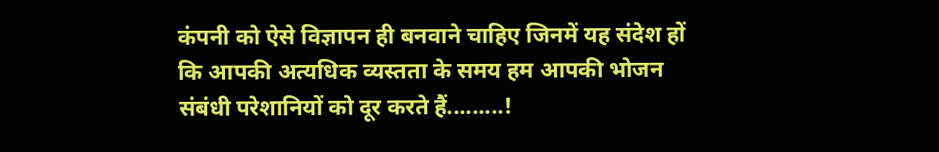कंपनी को ऐसे विज्ञापन ही बनवाने चाहिए जिनमें यह संदेश हों कि आपकी अत्यधिक व्यस्तता के समय हम आपकी भोजन संबंधी परेशानियों को दूर करते हैं.........!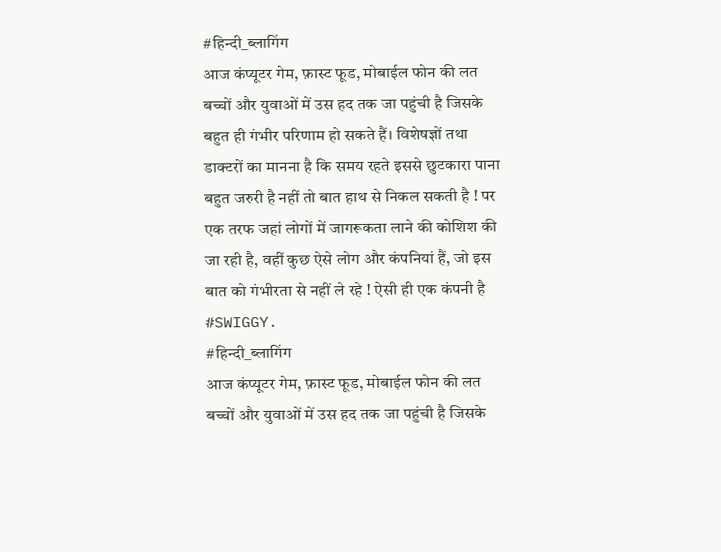#हिन्दी_ब्लागिंग
आज कंप्यूटर गेम, फ़ास्ट फूड, मोबाईल फोन की लत बच्चों और युवाओं में उस हद तक जा पहुंची है जिसके बहुत ही गंभीर परिणाम हो सकते हैं। विशेषज्ञों तथा डाक्टरों का मानना है कि समय रहते इससे छुटकारा पाना बहुत जरुरी है नहीं तो बात हाथ से निकल सकती है ! पर एक तरफ जहां लोगों में जागरूकता लाने की कोशिश की जा रही है, वहीं कुछ ऐसे लोग और कंपनियां हैं, जो इस बात को गंभीरता से नहीं ले रहे ! ऐसी ही एक कंपनी है #SWIGGY.
#हिन्दी_ब्लागिंग
आज कंप्यूटर गेम, फ़ास्ट फूड, मोबाईल फोन की लत बच्चों और युवाओं में उस हद तक जा पहुंची है जिसके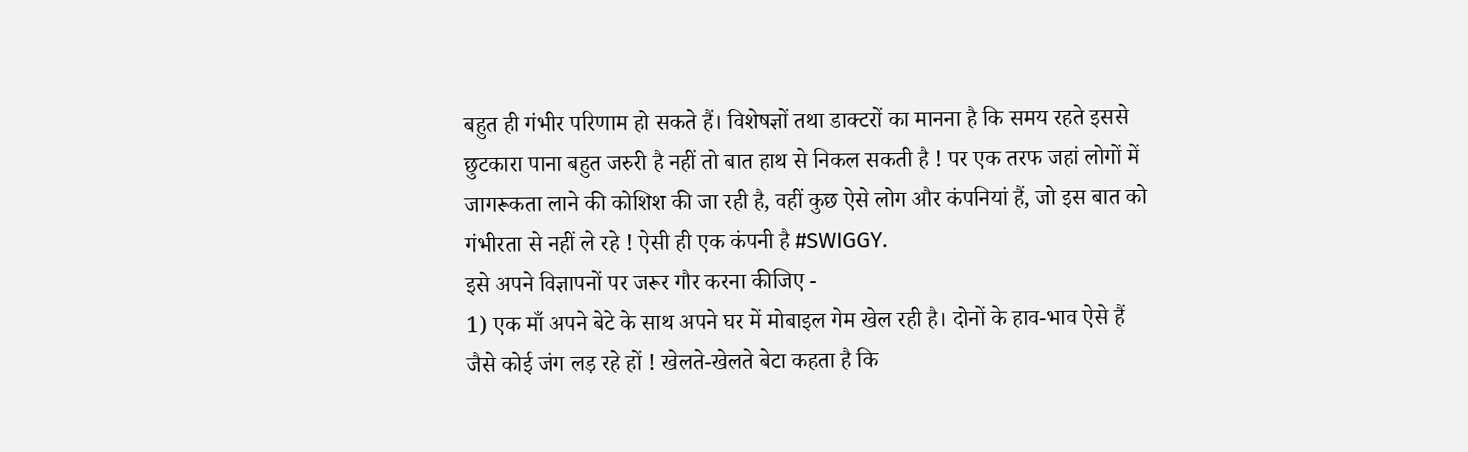बहुत ही गंभीर परिणाम हो सकते हैं। विशेषज्ञों तथा डाक्टरों का मानना है कि समय रहते इससे छुटकारा पाना बहुत जरुरी है नहीं तो बात हाथ से निकल सकती है ! पर एक तरफ जहां लोगों में जागरूकता लाने की कोशिश की जा रही है, वहीं कुछ ऐसे लोग और कंपनियां हैं, जो इस बात को गंभीरता से नहीं ले रहे ! ऐसी ही एक कंपनी है #SWIGGY.
इसे अपने विज्ञापनों पर जरूर गौर करना कीजिए -
1) एक माँ अपने बेटे के साथ अपने घर में मोबाइल गेम खेल रही है। दोनों के हाव-भाव ऐसे हैं जैसे कोई जंग लड़ रहे हों ! खेलते-खेलते बेटा कहता है कि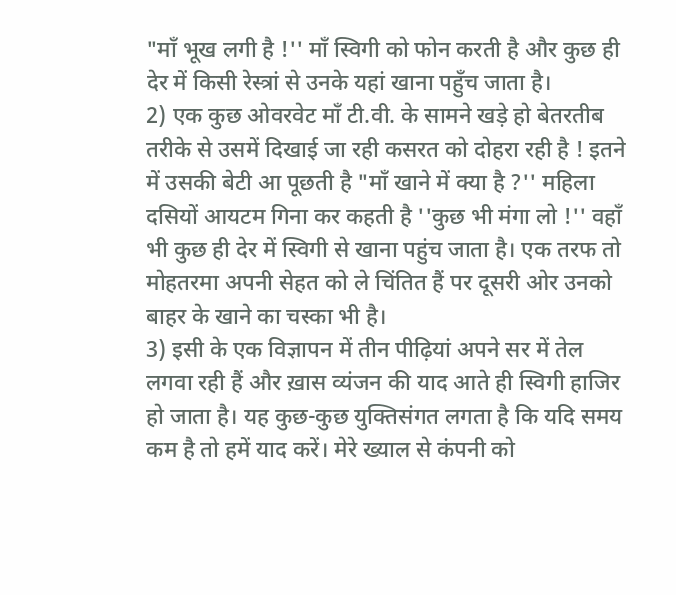"माँ भूख लगी है !'' माँ स्विगी को फोन करती है और कुछ ही देर में किसी रेस्त्रां से उनके यहां खाना पहुँच जाता है।
2) एक कुछ ओवरवेट माँ टी.वी. के सामने खड़े हो बेतरतीब तरीके से उसमें दिखाई जा रही कसरत को दोहरा रही है ! इतने में उसकी बेटी आ पूछती है "माँ खाने में क्या है ?'' महिला दसियों आयटम गिना कर कहती है ''कुछ भी मंगा लो !'' वहाँ भी कुछ ही देर में स्विगी से खाना पहुंच जाता है। एक तरफ तो मोहतरमा अपनी सेहत को ले चिंतित हैं पर दूसरी ओर उनको बाहर के खाने का चस्का भी है।
3) इसी के एक विज्ञापन में तीन पीढ़ियां अपने सर में तेल लगवा रही हैं और ख़ास व्यंजन की याद आते ही स्विगी हाजिर हो जाता है। यह कुछ-कुछ युक्तिसंगत लगता है कि यदि समय कम है तो हमें याद करें। मेरे ख्याल से कंपनी को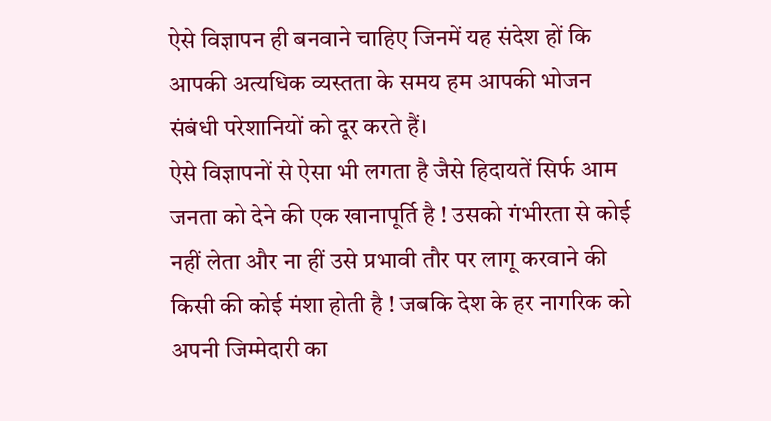ऐसे विज्ञापन ही बनवाने चाहिए जिनमें यह संदेश हों कि आपकी अत्यधिक व्यस्तता के समय हम आपकी भोजन संबंधी परेशानियों को दूर करते हैं।
ऐसे विज्ञापनों से ऐसा भी लगता है जैसे हिदायतें सिर्फ आम जनता को देने की एक खानापूर्ति है ! उसको गंभीरता से कोई नहीं लेता और ना हीं उसे प्रभावी तौर पर लागू करवाने की किसी की कोई मंशा होती है ! जबकि देश के हर नागरिक को अपनी जिम्मेदारी का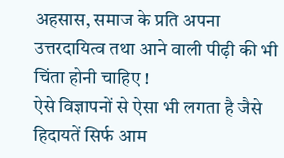अहसास, समाज के प्रति अपना उत्तरदायित्व तथा आने वाली पीढ़ी की भी चिंता होनी चाहिए !
ऐसे विज्ञापनों से ऐसा भी लगता है जैसे हिदायतें सिर्फ आम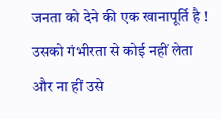जनता को देने की एक खानापूर्ति है ! उसको गंभीरता से कोई नहीं लेता और ना हीं उसे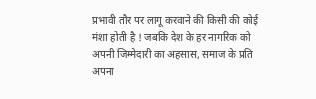प्रभावी तौर पर लागू करवाने की किसी की कोई मंशा होती है ! जबकि देश के हर नागरिक को अपनी जिम्मेदारी का अहसास, समाज के प्रति अपना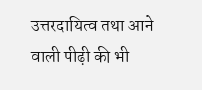उत्तरदायित्व तथा आने वाली पीढ़ी की भी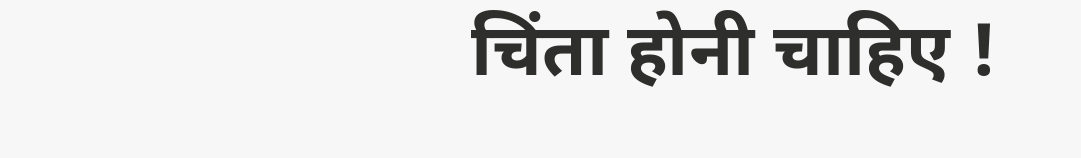चिंता होनी चाहिए !